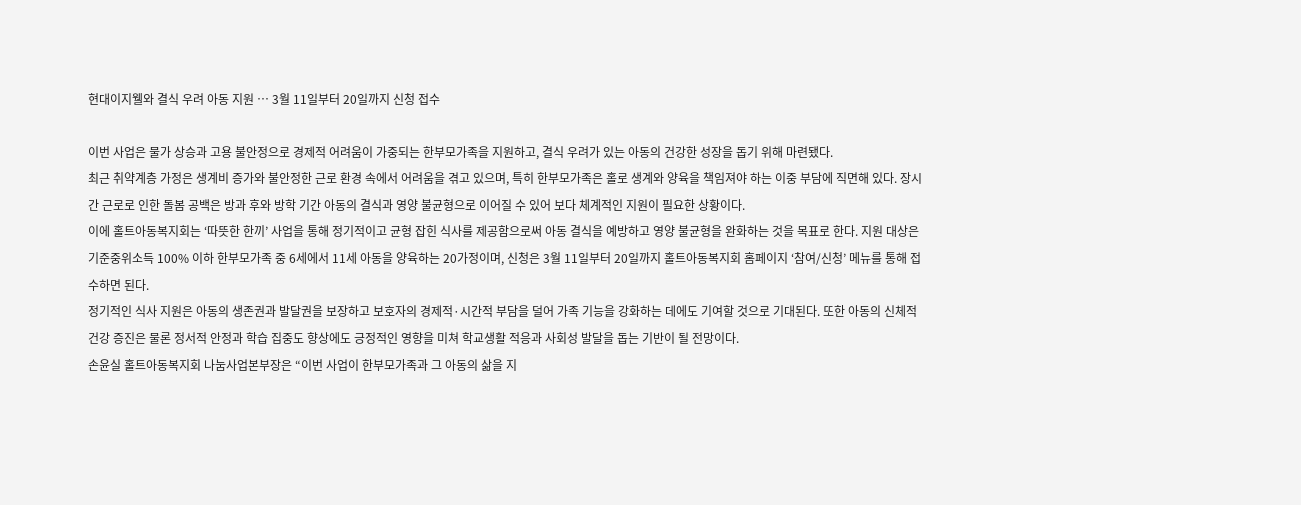현대이지웰와 결식 우려 아동 지원 … 3월 11일부터 20일까지 신청 접수

이번 사업은 물가 상승과 고용 불안정으로 경제적 어려움이 가중되는 한부모가족을 지원하고, 결식 우려가 있는 아동의 건강한 성장을 돕기 위해 마련됐다.
최근 취약계층 가정은 생계비 증가와 불안정한 근로 환경 속에서 어려움을 겪고 있으며, 특히 한부모가족은 홀로 생계와 양육을 책임져야 하는 이중 부담에 직면해 있다. 장시간 근로로 인한 돌봄 공백은 방과 후와 방학 기간 아동의 결식과 영양 불균형으로 이어질 수 있어 보다 체계적인 지원이 필요한 상황이다.
이에 홀트아동복지회는 ‘따뜻한 한끼’ 사업을 통해 정기적이고 균형 잡힌 식사를 제공함으로써 아동 결식을 예방하고 영양 불균형을 완화하는 것을 목표로 한다. 지원 대상은 기준중위소득 100% 이하 한부모가족 중 6세에서 11세 아동을 양육하는 20가정이며, 신청은 3월 11일부터 20일까지 홀트아동복지회 홈페이지 ‘참여/신청’ 메뉴를 통해 접수하면 된다.
정기적인 식사 지원은 아동의 생존권과 발달권을 보장하고 보호자의 경제적·시간적 부담을 덜어 가족 기능을 강화하는 데에도 기여할 것으로 기대된다. 또한 아동의 신체적 건강 증진은 물론 정서적 안정과 학습 집중도 향상에도 긍정적인 영향을 미쳐 학교생활 적응과 사회성 발달을 돕는 기반이 될 전망이다.
손윤실 홀트아동복지회 나눔사업본부장은 “이번 사업이 한부모가족과 그 아동의 삶을 지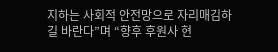지하는 사회적 안전망으로 자리매김하길 바란다”며 “향후 후원사 현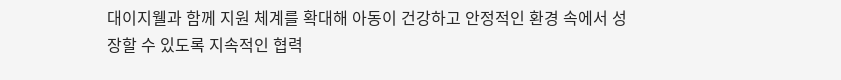대이지웰과 함께 지원 체계를 확대해 아동이 건강하고 안정적인 환경 속에서 성장할 수 있도록 지속적인 협력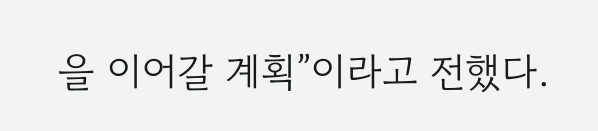을 이어갈 계획”이라고 전했다.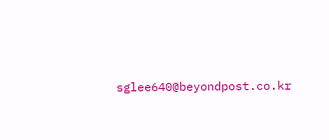sglee640@beyondpost.co.kr